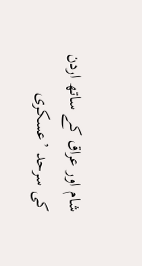شام اور عراق کے ساتھ اردن کی سرحد ’عسکری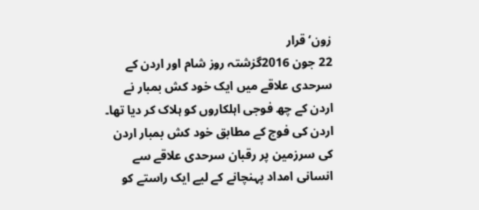زون‘ قرار
22 جون 2016گزشتہ روز شام اور اردن کے سرحدی علاقے میں ایک خود کش بمبار نے اردن کے چھ فوجی اہلکاروں کو ہلاک کر دیا تھا۔ اردن کی فوج کے مطابق خود کش بمبار اردن کی سرزمین پر رقبان سرحدی علاقے سے انسانی امداد پہنچانے کے لیے ایک راستے کو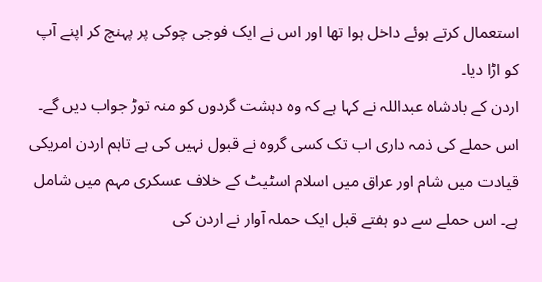استعمال کرتے ہوئے داخل ہوا تھا اور اس نے ایک فوجی چوکی پر پہنچ کر اپنے آپ کو اڑا دیا۔
اردن کے بادشاہ عبداللہ نے کہا ہے کہ وہ دہشت گردوں کو منہ توڑ جواب دیں گے۔ اس حملے کی ذمہ داری اب تک کسی گروہ نے قبول نہیں کی ہے تاہم اردن امریکی قیادت میں شام اور عراق میں اسلام اسٹیٹ کے خلاف عسکری مہم میں شامل ہے۔ اس حملے سے دو ہفتے قبل ایک حملہ آوار نے اردن کی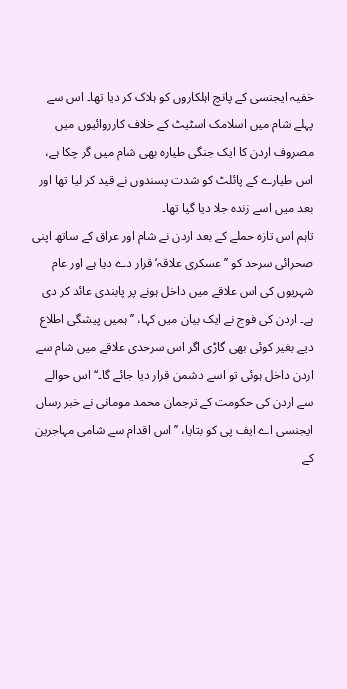خفیہ ایجنسی کے پانچ اہلکاروں کو ہلاک کر دیا تھا۔ اس سے پہلے شام میں اسلامک اسٹیٹ کے خلاف کارروائیوں میں مصروف اردن کا ایک جنگی طیارہ بھی شام میں گر چکا ہے، اس طیارے کے پائلٹ کو شدت پسندوں نے قید کر لیا تھا اور بعد میں اسے زندہ جلا دیا گیا تھا۔
تاہم اس تازہ حملے کے بعد اردن نے شام اور عراق کے ساتھ اپنی صحرائی سرحد کو ’’عسکری علاقہ‘ قرار دے دیا ہے اور عام شہریوں کی اس علاقے میں داخل ہونے پر پابندی عائد کر دی ہے۔ اردن کی فوج نے ایک بیان میں کہا، ’’ہمیں پیشگی اطلاع دیے بغیر کوئی بھی گاڑی اگر اس سرحدی علاقے میں شام سے اردن داخل ہوئی تو اسے دشمن قرار دیا جائے گا۔‘‘ اس حوالے سے اردن کی حکومت کے ترجمان محمد مومانی نے خبر رساں ایجنسی اے ایف پی کو بتایا، ’’اس اقدام سے شامی مہاجرین کے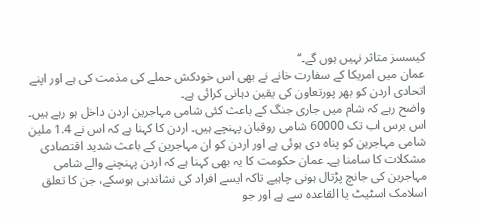کیسسز متاثر نہیں ہوں گے۔‘‘
عمان میں امریکا کے سفارت خانے نے بھی اس خودکش حملے کی مذمت کی ہے اور اپنے اتحادی اردن کو بھر پورتعاون کی یقین دہانی کرائی ہے۔
واضح رہے کہ شام میں جاری جنگ کے باعث کئی شامی مہاجرین اردن داخل ہو رہے ہیں۔ اس برس اب تک 60000 شامی روقبان پہنچے ہیں۔ اردن کا کہنا ہے کہ اس نے 1.4 ملین شامی مہاجرین کو پناہ دی ہوئی ہے اور اردن کو ان مہاجرین کے باعث شدید اقتصادی مشکلات کا سامنا ہے۔ عمان حکومت کا یہ بھی کہنا ہے کہ اردن پہنچنے والے شامی مہاجرین کی جانچ پڑتال ہونی چاہیے تاکہ ایسے افراد کی نشاندہی ہوسکے، جن کا تعلق اسلامک اسٹیٹ یا القاعدہ سے ہے اور جو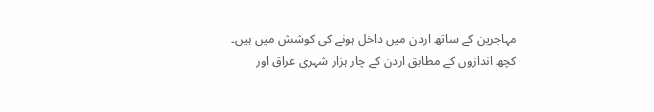مہاجرین کے ساتھ اردن میں داخل ہونے کی کوشش میں ہیں۔
کچھ اندازوں کے مطابق اردن کے چار ہزار شہری عراق اور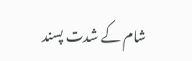شام کے شدت پسند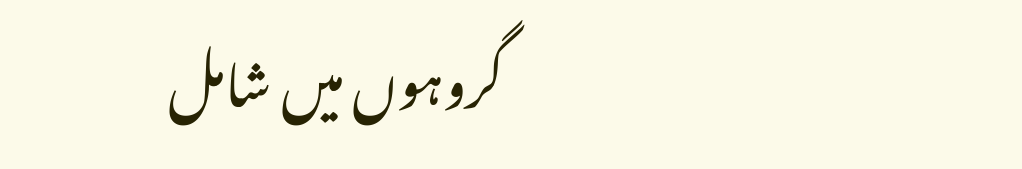گروہوں میں شامل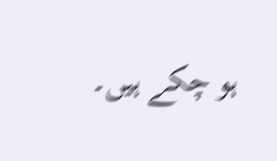ہو چکے ہیں۔